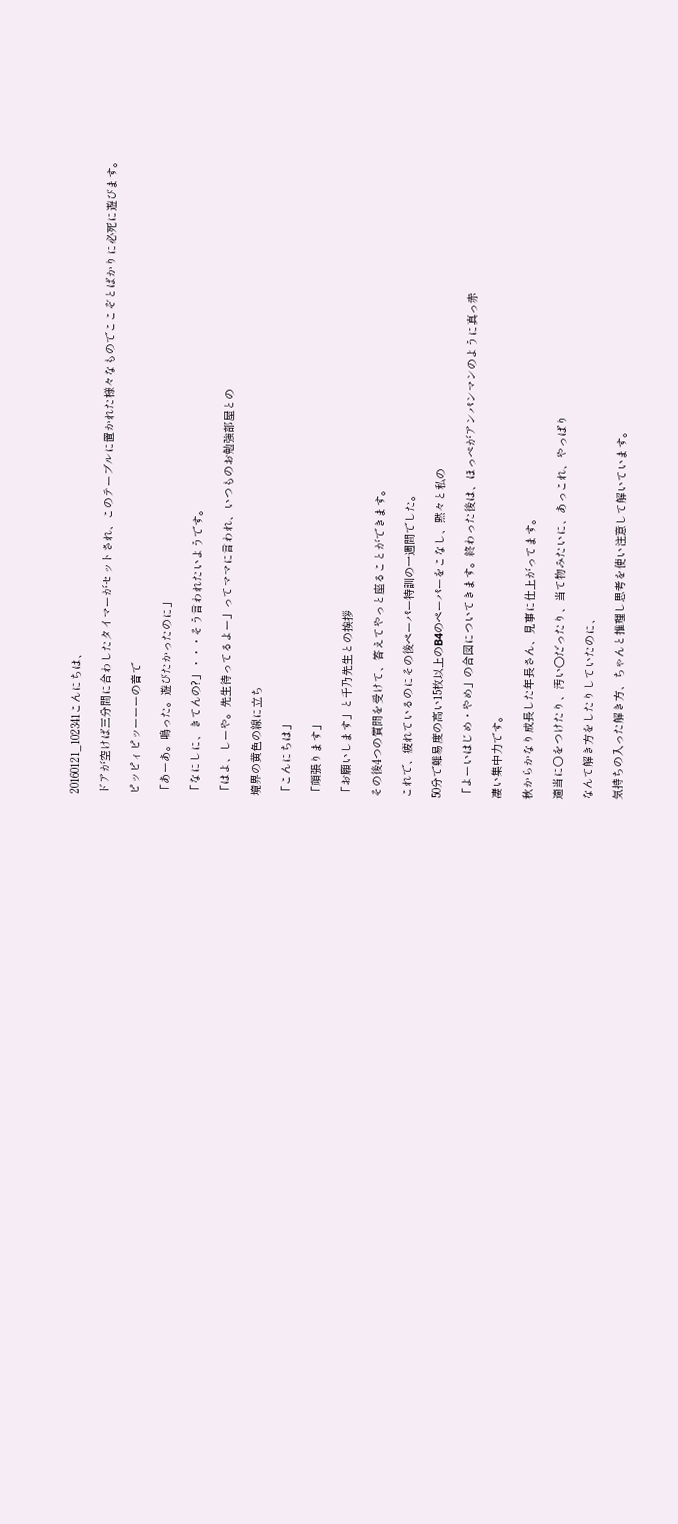20160121_102341こんにちは、

ドアが空けば三分間に合わしたタイマーがセットされ、このテーブルに置かれた様々なものでここぞとばかりに必死に遊びます。

ピッピィピッーーーの音で

「あーあ。鳴った。遊びたかったのに」

「なにしに、きてんの?」・・・そう言われたいようです。

「はよ、しーや。先生待ってるよー」ってママに言われ、いつものお勉強部屋との

境界の黄色の線に立ち

「こんにちは」

「頑張ります」

「お願いします」と千乃先生との挨拶

その後4つの質問を受けて、答えてやっと座ることができます。

これで、疲れているのにその後ペーパー特訓の一週間でした。

50分で難易度の高い15枚以上のB4のペーパーをこなし、黙々と私の

「よーいはじめ・やめ」の合図についてきます。終わった後は、ほっぺがアンパンマンのように真っ赤

凄い集中力です。

秋からかなり成長した年長さん、見事に仕上がってます。

適当に○をつけたり、汚い〇だったり、当て物みたいに、あっこれ、やっぱり

なんて解き方をしたりしていたのに、

気持ちの入った解き方、ちゃんと推理し思考を使い注意して解いています。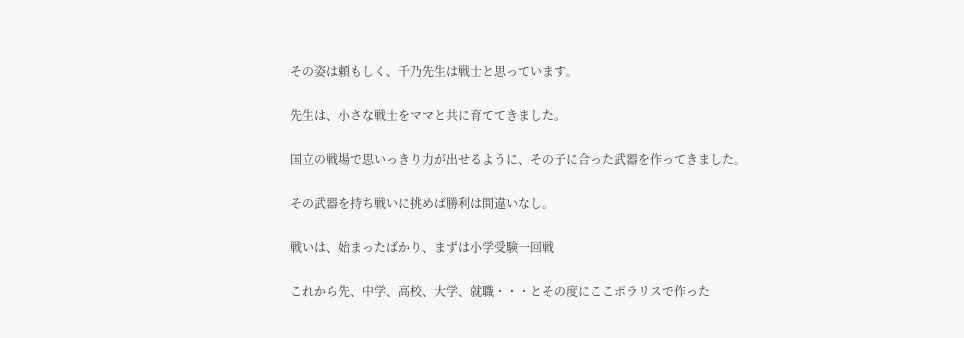その姿は頼もしく、千乃先生は戦士と思っています。

先生は、小さな戦士をママと共に育ててきました。

国立の戦場で思いっきり力が出せるように、その子に合った武器を作ってきました。

その武器を持ち戦いに挑めば勝利は間違いなし。

戦いは、始まったばかり、まずは小学受験一回戦

これから先、中学、高校、大学、就職・・・とその度にここポラリスで作った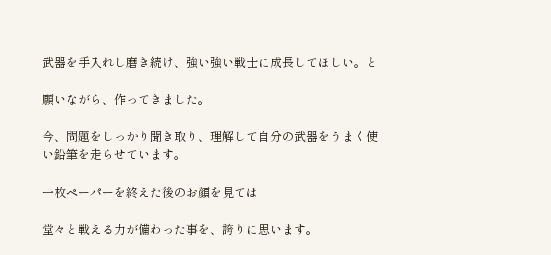武器を手入れし磨き続け、強い強い戦士に成長してほしい。と

願いながら、作ってきました。

今、問題をしっかり聞き取り、理解して自分の武器をうまく使い鉛筆を走らせています。

一枚ペーパーを終えた後のお顔を見ては

堂々と戦える力が備わった事を、誇りに思います。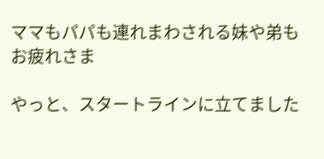ママもパパも連れまわされる妹や弟もお疲れさま

やっと、スタートラインに立てました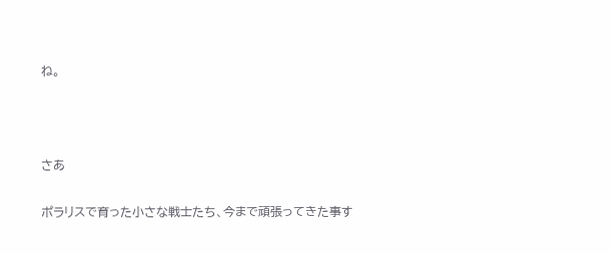ね。



さあ

ポラリスで育った小さな戦士たち、今まで頑張ってきた事す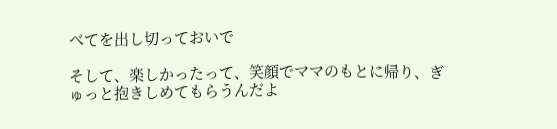べてを出し切っておいで

そして、楽しかったって、笑顔でママのもとに帰り、ぎゅっと抱きしめてもらうんだよ